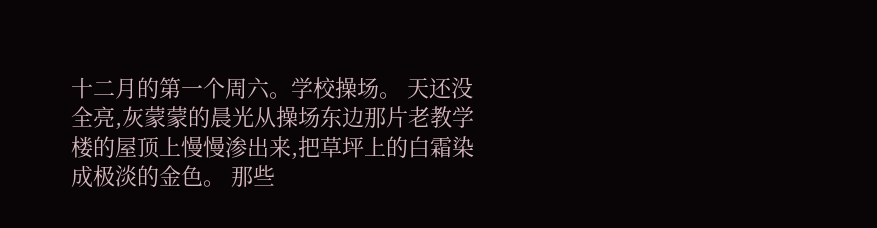十二月的第一个周六。学校操场。 天还没全亮,灰蒙蒙的晨光从操场东边那片老教学楼的屋顶上慢慢渗出来,把草坪上的白霜染成极淡的金色。 那些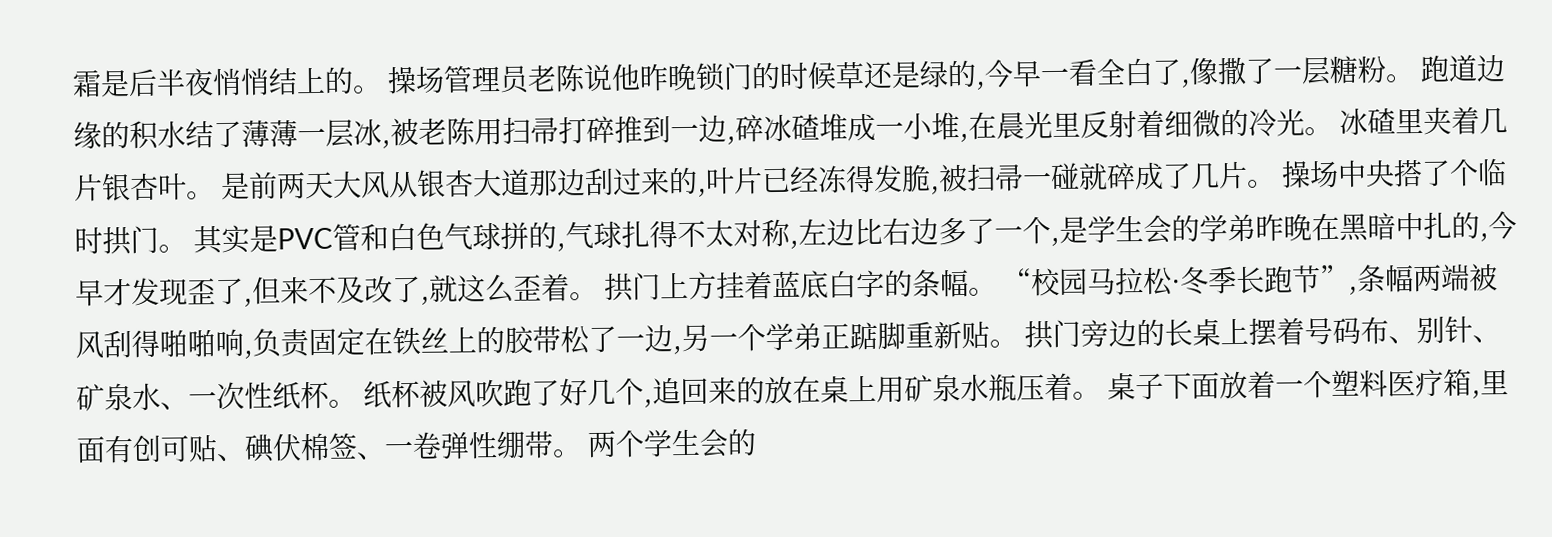霜是后半夜悄悄结上的。 操场管理员老陈说他昨晚锁门的时候草还是绿的,今早一看全白了,像撒了一层糖粉。 跑道边缘的积水结了薄薄一层冰,被老陈用扫帚打碎推到一边,碎冰碴堆成一小堆,在晨光里反射着细微的冷光。 冰碴里夹着几片银杏叶。 是前两天大风从银杏大道那边刮过来的,叶片已经冻得发脆,被扫帚一碰就碎成了几片。 操场中央搭了个临时拱门。 其实是PVC管和白色气球拼的,气球扎得不太对称,左边比右边多了一个,是学生会的学弟昨晚在黑暗中扎的,今早才发现歪了,但来不及改了,就这么歪着。 拱门上方挂着蓝底白字的条幅。 “校园马拉松·冬季长跑节”,条幅两端被风刮得啪啪响,负责固定在铁丝上的胶带松了一边,另一个学弟正踮脚重新贴。 拱门旁边的长桌上摆着号码布、别针、矿泉水、一次性纸杯。 纸杯被风吹跑了好几个,追回来的放在桌上用矿泉水瓶压着。 桌子下面放着一个塑料医疗箱,里面有创可贴、碘伏棉签、一卷弹性绷带。 两个学生会的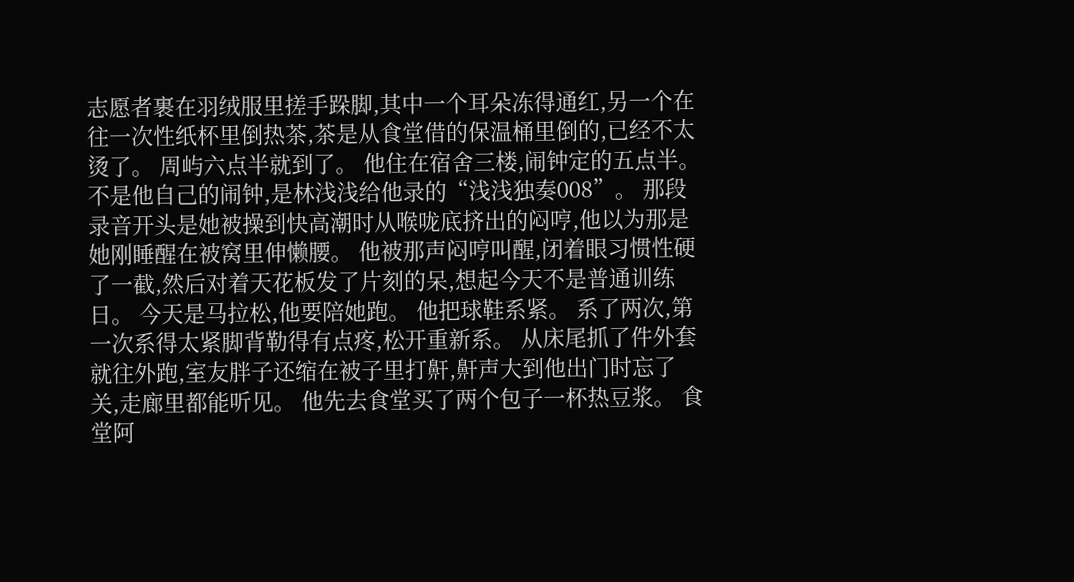志愿者裹在羽绒服里搓手跺脚,其中一个耳朵冻得通红,另一个在往一次性纸杯里倒热茶,茶是从食堂借的保温桶里倒的,已经不太烫了。 周屿六点半就到了。 他住在宿舍三楼,闹钟定的五点半。 不是他自己的闹钟,是林浅浅给他录的“浅浅独奏008”。 那段录音开头是她被操到快高潮时从喉咙底挤出的闷哼,他以为那是她刚睡醒在被窝里伸懒腰。 他被那声闷哼叫醒,闭着眼习惯性硬了一截,然后对着天花板发了片刻的呆,想起今天不是普通训练日。 今天是马拉松,他要陪她跑。 他把球鞋系紧。 系了两次,第一次系得太紧脚背勒得有点疼,松开重新系。 从床尾抓了件外套就往外跑,室友胖子还缩在被子里打鼾,鼾声大到他出门时忘了关,走廊里都能听见。 他先去食堂买了两个包子一杯热豆浆。 食堂阿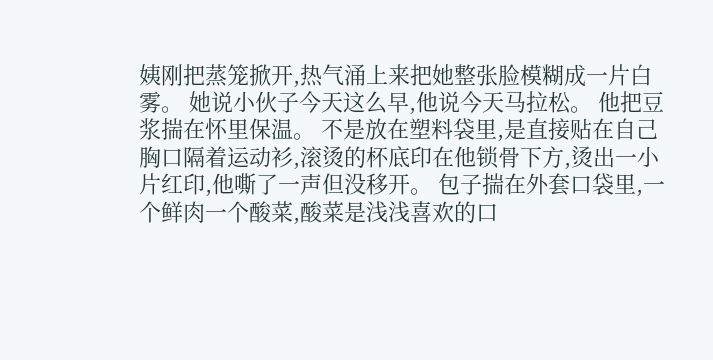姨刚把蒸笼掀开,热气涌上来把她整张脸模糊成一片白雾。 她说小伙子今天这么早,他说今天马拉松。 他把豆浆揣在怀里保温。 不是放在塑料袋里,是直接贴在自己胸口隔着运动衫,滚烫的杯底印在他锁骨下方,烫出一小片红印,他嘶了一声但没移开。 包子揣在外套口袋里,一个鲜肉一个酸菜,酸菜是浅浅喜欢的口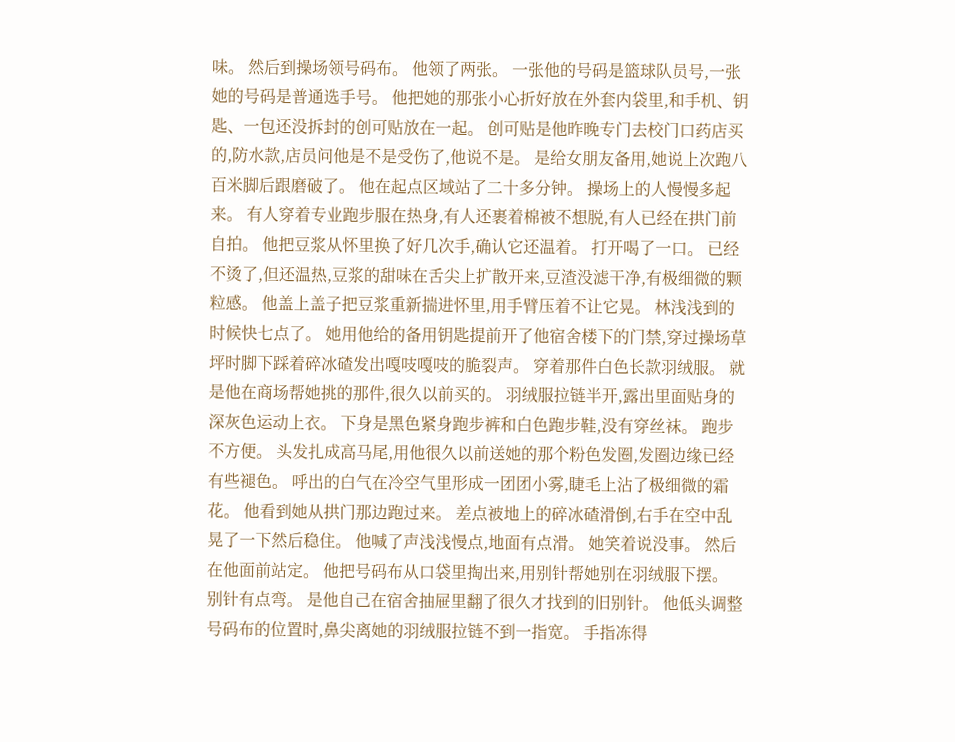味。 然后到操场领号码布。 他领了两张。 一张他的号码是篮球队员号,一张她的号码是普通选手号。 他把她的那张小心折好放在外套内袋里,和手机、钥匙、一包还没拆封的创可贴放在一起。 创可贴是他昨晚专门去校门口药店买的,防水款,店员问他是不是受伤了,他说不是。 是给女朋友备用,她说上次跑八百米脚后跟磨破了。 他在起点区域站了二十多分钟。 操场上的人慢慢多起来。 有人穿着专业跑步服在热身,有人还裹着棉被不想脱,有人已经在拱门前自拍。 他把豆浆从怀里换了好几次手,确认它还温着。 打开喝了一口。 已经不烫了,但还温热,豆浆的甜味在舌尖上扩散开来,豆渣没滤干净,有极细微的颗粒感。 他盖上盖子把豆浆重新揣进怀里,用手臂压着不让它晃。 林浅浅到的时候快七点了。 她用他给的备用钥匙提前开了他宿舍楼下的门禁,穿过操场草坪时脚下踩着碎冰碴发出嘎吱嘎吱的脆裂声。 穿着那件白色长款羽绒服。 就是他在商场帮她挑的那件,很久以前买的。 羽绒服拉链半开,露出里面贴身的深灰色运动上衣。 下身是黑色紧身跑步裤和白色跑步鞋,没有穿丝袜。 跑步不方便。 头发扎成高马尾,用他很久以前送她的那个粉色发圈,发圈边缘已经有些褪色。 呼出的白气在冷空气里形成一团团小雾,睫毛上沾了极细微的霜花。 他看到她从拱门那边跑过来。 差点被地上的碎冰碴滑倒,右手在空中乱晃了一下然后稳住。 他喊了声浅浅慢点,地面有点滑。 她笑着说没事。 然后在他面前站定。 他把号码布从口袋里掏出来,用别针帮她别在羽绒服下摆。 别针有点弯。 是他自己在宿舍抽屉里翻了很久才找到的旧别针。 他低头调整号码布的位置时,鼻尖离她的羽绒服拉链不到一指宽。 手指冻得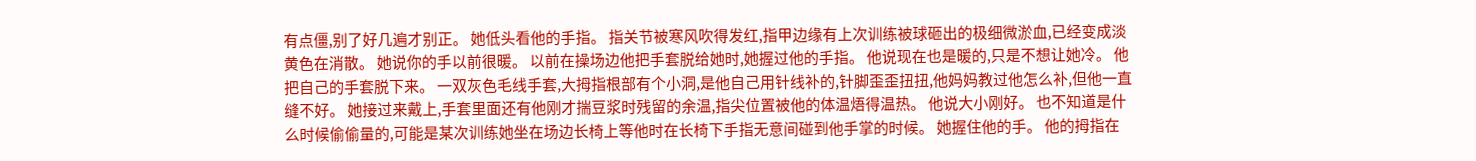有点僵,别了好几遍才别正。 她低头看他的手指。 指关节被寒风吹得发红,指甲边缘有上次训练被球砸出的极细微淤血,已经变成淡黄色在消散。 她说你的手以前很暖。 以前在操场边他把手套脱给她时,她握过他的手指。 他说现在也是暖的,只是不想让她冷。 他把自己的手套脱下来。 一双灰色毛线手套,大拇指根部有个小洞,是他自己用针线补的,针脚歪歪扭扭,他妈妈教过他怎么补,但他一直缝不好。 她接过来戴上,手套里面还有他刚才揣豆浆时残留的余温,指尖位置被他的体温焐得温热。 他说大小刚好。 也不知道是什么时候偷偷量的,可能是某次训练她坐在场边长椅上等他时在长椅下手指无意间碰到他手掌的时候。 她握住他的手。 他的拇指在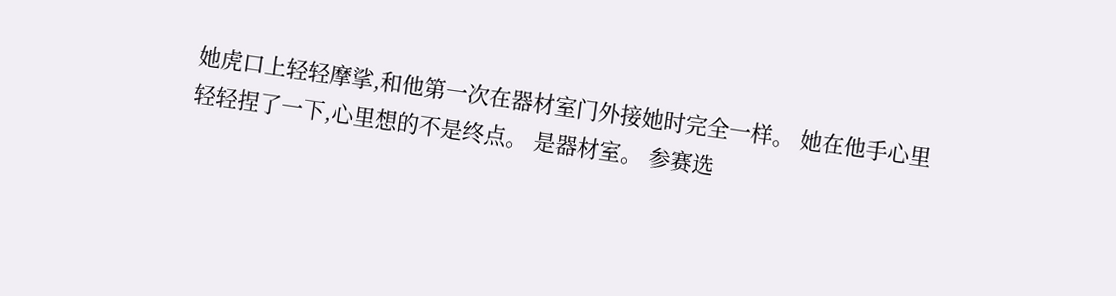她虎口上轻轻摩挲,和他第一次在器材室门外接她时完全一样。 她在他手心里轻轻捏了一下,心里想的不是终点。 是器材室。 参赛选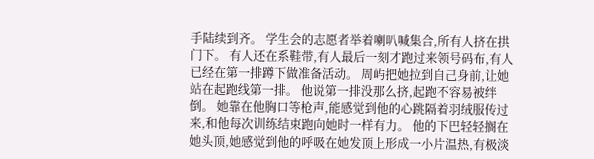手陆续到齐。 学生会的志愿者举着喇叭喊集合,所有人挤在拱门下。 有人还在系鞋带,有人最后一刻才跑过来领号码布,有人已经在第一排蹲下做准备活动。 周屿把她拉到自己身前,让她站在起跑线第一排。 他说第一排没那么挤,起跑不容易被绊倒。 她靠在他胸口等枪声,能感觉到他的心跳隔着羽绒服传过来,和他每次训练结束跑向她时一样有力。 他的下巴轻轻搁在她头顶,她感觉到他的呼吸在她发顶上形成一小片温热,有极淡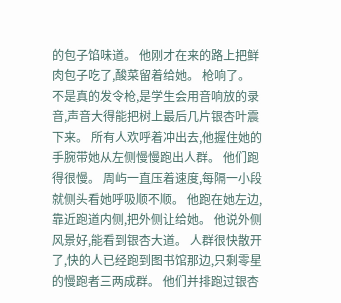的包子馅味道。 他刚才在来的路上把鲜肉包子吃了,酸菜留着给她。 枪响了。 不是真的发令枪,是学生会用音响放的录音,声音大得能把树上最后几片银杏叶震下来。 所有人欢呼着冲出去,他握住她的手腕带她从左侧慢慢跑出人群。 他们跑得很慢。 周屿一直压着速度,每隔一小段就侧头看她呼吸顺不顺。 他跑在她左边,靠近跑道内侧,把外侧让给她。 他说外侧风景好,能看到银杏大道。 人群很快散开了,快的人已经跑到图书馆那边,只剩零星的慢跑者三两成群。 他们并排跑过银杏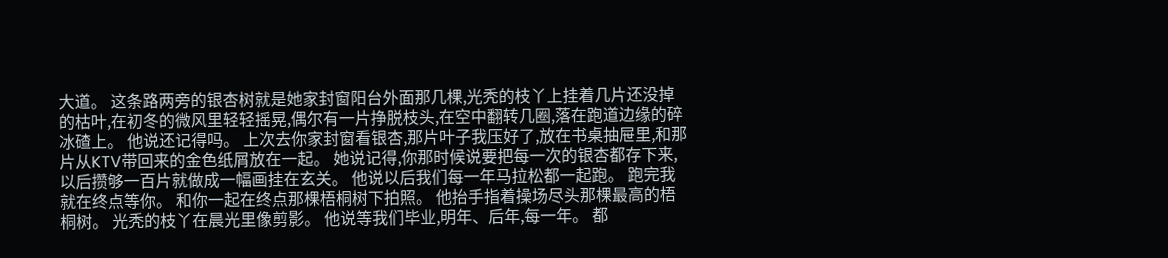大道。 这条路两旁的银杏树就是她家封窗阳台外面那几棵,光秃的枝丫上挂着几片还没掉的枯叶,在初冬的微风里轻轻摇晃,偶尔有一片挣脱枝头,在空中翻转几圈,落在跑道边缘的碎冰碴上。 他说还记得吗。 上次去你家封窗看银杏,那片叶子我压好了,放在书桌抽屉里,和那片从KTV带回来的金色纸屑放在一起。 她说记得,你那时候说要把每一次的银杏都存下来,以后攒够一百片就做成一幅画挂在玄关。 他说以后我们每一年马拉松都一起跑。 跑完我就在终点等你。 和你一起在终点那棵梧桐树下拍照。 他抬手指着操场尽头那棵最高的梧桐树。 光秃的枝丫在晨光里像剪影。 他说等我们毕业,明年、后年,每一年。 都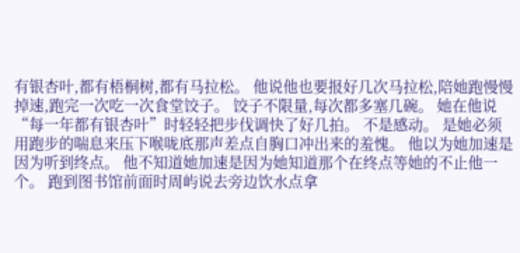有银杏叶,都有梧桐树,都有马拉松。 他说他也要报好几次马拉松,陪她跑慢慢掉速,跑完一次吃一次食堂饺子。 饺子不限量,每次都多塞几碗。 她在他说“每一年都有银杏叶”时轻轻把步伐调快了好几拍。 不是感动。 是她必须用跑步的喘息来压下喉咙底那声差点自胸口冲出来的羞愧。 他以为她加速是因为听到终点。 他不知道她加速是因为她知道那个在终点等她的不止他一个。 跑到图书馆前面时周屿说去旁边饮水点拿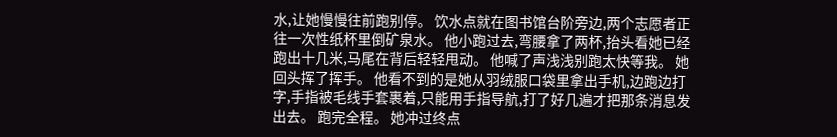水,让她慢慢往前跑别停。 饮水点就在图书馆台阶旁边,两个志愿者正往一次性纸杯里倒矿泉水。 他小跑过去,弯腰拿了两杯,抬头看她已经跑出十几米,马尾在背后轻轻甩动。 他喊了声浅浅别跑太快等我。 她回头挥了挥手。 他看不到的是她从羽绒服口袋里拿出手机,边跑边打字,手指被毛线手套裹着,只能用手指导航,打了好几遍才把那条消息发出去。 跑完全程。 她冲过终点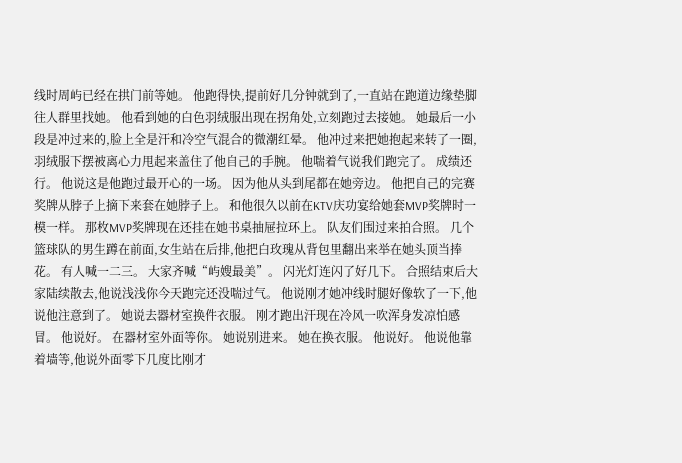线时周屿已经在拱门前等她。 他跑得快,提前好几分钟就到了,一直站在跑道边缘垫脚往人群里找她。 他看到她的白色羽绒服出现在拐角处,立刻跑过去接她。 她最后一小段是冲过来的,脸上全是汗和冷空气混合的微潮红晕。 他冲过来把她抱起来转了一圈,羽绒服下摆被离心力甩起来盖住了他自己的手腕。 他喘着气说我们跑完了。 成绩还行。 他说这是他跑过最开心的一场。 因为他从头到尾都在她旁边。 他把自己的完赛奖牌从脖子上摘下来套在她脖子上。 和他很久以前在KTV庆功宴给她套MVP奖牌时一模一样。 那枚MVP奖牌现在还挂在她书桌抽屉拉环上。 队友们围过来拍合照。 几个篮球队的男生蹲在前面,女生站在后排,他把白玫瑰从背包里翻出来举在她头顶当捧花。 有人喊一二三。 大家齐喊“屿嫂最美”。 闪光灯连闪了好几下。 合照结束后大家陆续散去,他说浅浅你今天跑完还没喘过气。 他说刚才她冲线时腿好像软了一下,他说他注意到了。 她说去器材室换件衣服。 刚才跑出汗现在冷风一吹浑身发凉怕感冒。 他说好。 在器材室外面等你。 她说别进来。 她在换衣服。 他说好。 他说他靠着墙等,他说外面零下几度比刚才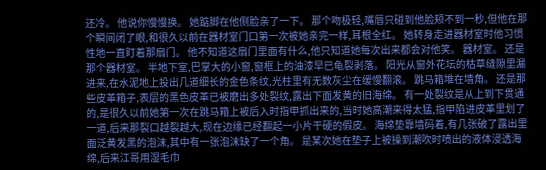还冷。 他说你慢慢换。 她踮脚在他侧脸亲了一下。 那个吻极轻,嘴唇只碰到他脸颊不到一秒,但他在那个瞬间闭了眼,和很久以前在器材室门口第一次被她亲完一样,耳根全红。 她转身走进器材室时他习惯性地一直盯着那扇门。 他不知道这扇门里面有什么,他只知道她每次出来都会对他笑。 器材室。 还是那个器材室。 半地下室,巴掌大的小窗,窗框上的油漆早已龟裂剥落。 阳光从窗外花坛的枯草缝隙里漏进来,在水泥地上投出几道细长的金色条纹,光柱里有无数灰尘在缓慢翻滚。 跳马箱堆在墙角。 还是那些皮革箱子,表层的黑色皮革已被磨出多处裂纹,露出下面发黄的旧海绵。 有一处裂纹是从上到下贯通的,是很久以前她第一次在跳马箱上被后入时指甲抓出来的,当时她高潮来得太猛,指甲陷进皮革里划了一道,后来那裂口越裂越大,现在边缘已经翻起一小片干硬的假皮。 海绵垫靠墙码着,有几张破了露出里面泛黄发黑的泡沫,其中有一张泡沫缺了一个角。 是某次她在垫子上被操到潮吹时喷出的液体浸透海绵,后来江哥用湿毛巾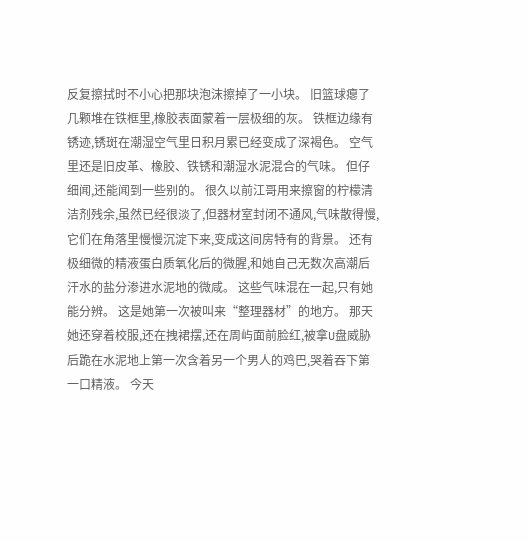反复擦拭时不小心把那块泡沫擦掉了一小块。 旧篮球瘪了几颗堆在铁框里,橡胶表面蒙着一层极细的灰。 铁框边缘有锈迹,锈斑在潮湿空气里日积月累已经变成了深褐色。 空气里还是旧皮革、橡胶、铁锈和潮湿水泥混合的气味。 但仔细闻,还能闻到一些别的。 很久以前江哥用来擦窗的柠檬清洁剂残余,虽然已经很淡了,但器材室封闭不通风,气味散得慢,它们在角落里慢慢沉淀下来,变成这间房特有的背景。 还有极细微的精液蛋白质氧化后的微腥,和她自己无数次高潮后汗水的盐分渗进水泥地的微咸。 这些气味混在一起,只有她能分辨。 这是她第一次被叫来“整理器材”的地方。 那天她还穿着校服,还在拽裙摆,还在周屿面前脸红,被拿U盘威胁后跪在水泥地上第一次含着另一个男人的鸡巴,哭着吞下第一口精液。 今天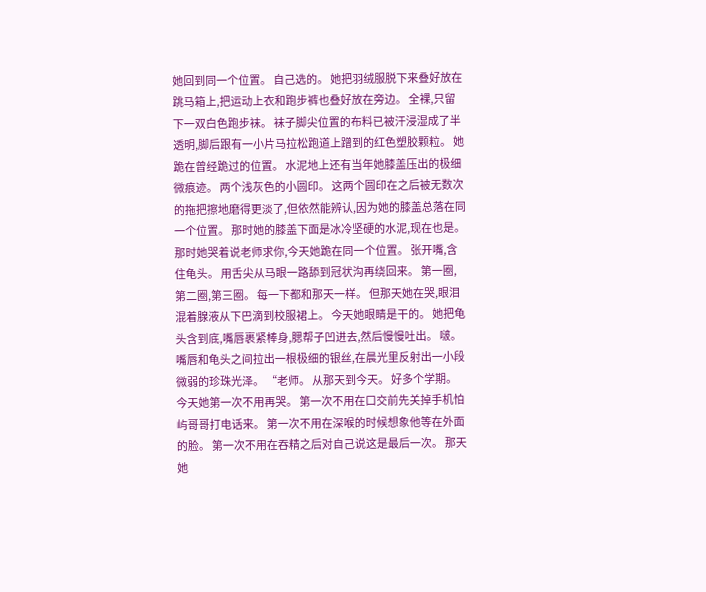她回到同一个位置。 自己选的。 她把羽绒服脱下来叠好放在跳马箱上,把运动上衣和跑步裤也叠好放在旁边。 全裸,只留下一双白色跑步袜。 袜子脚尖位置的布料已被汗浸湿成了半透明,脚后跟有一小片马拉松跑道上蹭到的红色塑胶颗粒。 她跪在曾经跪过的位置。 水泥地上还有当年她膝盖压出的极细微痕迹。 两个浅灰色的小圆印。 这两个圆印在之后被无数次的拖把擦地磨得更淡了,但依然能辨认,因为她的膝盖总落在同一个位置。 那时她的膝盖下面是冰冷坚硬的水泥,现在也是。 那时她哭着说老师求你,今天她跪在同一个位置。 张开嘴,含住龟头。 用舌尖从马眼一路舔到冠状沟再绕回来。 第一圈,第二圈,第三圈。 每一下都和那天一样。 但那天她在哭,眼泪混着腺液从下巴滴到校服裙上。 今天她眼睛是干的。 她把龟头含到底,嘴唇裹紧棒身,腮帮子凹进去,然后慢慢吐出。 啵。 嘴唇和龟头之间拉出一根极细的银丝,在晨光里反射出一小段微弱的珍珠光泽。 “老师。 从那天到今天。 好多个学期。 今天她第一次不用再哭。 第一次不用在口交前先关掉手机怕屿哥哥打电话来。 第一次不用在深喉的时候想象他等在外面的脸。 第一次不用在吞精之后对自己说这是最后一次。 那天她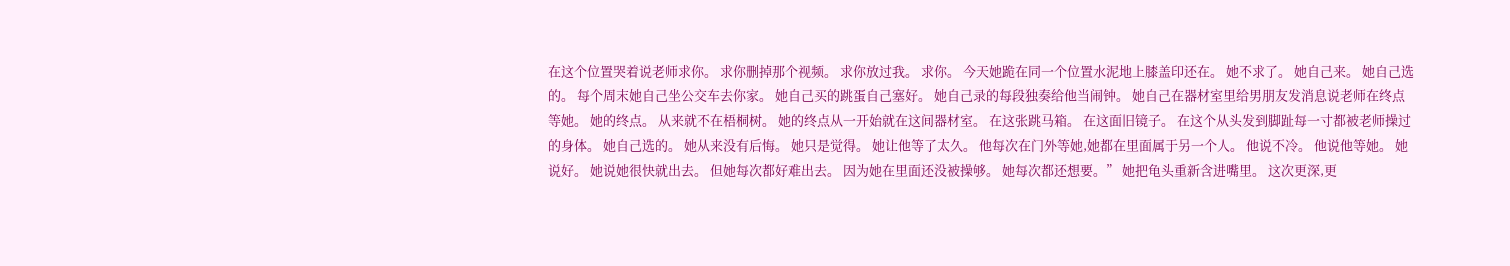在这个位置哭着说老师求你。 求你删掉那个视频。 求你放过我。 求你。 今天她跪在同一个位置水泥地上膝盖印还在。 她不求了。 她自己来。 她自己选的。 每个周末她自己坐公交车去你家。 她自己买的跳蛋自己塞好。 她自己录的每段独奏给他当闹钟。 她自己在器材室里给男朋友发消息说老师在终点等她。 她的终点。 从来就不在梧桐树。 她的终点从一开始就在这间器材室。 在这张跳马箱。 在这面旧镜子。 在这个从头发到脚趾每一寸都被老师操过的身体。 她自己选的。 她从来没有后悔。 她只是觉得。 她让他等了太久。 他每次在门外等她,她都在里面属于另一个人。 他说不冷。 他说他等她。 她说好。 她说她很快就出去。 但她每次都好难出去。 因为她在里面还没被操够。 她每次都还想要。” 她把龟头重新含进嘴里。 这次更深,更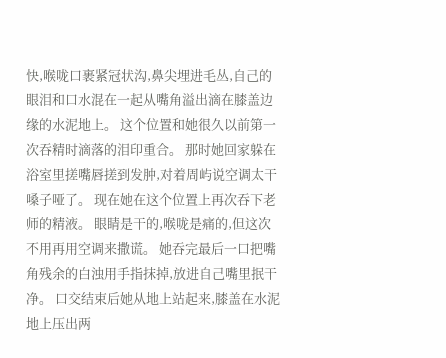快,喉咙口裹紧冠状沟,鼻尖埋进毛丛,自己的眼泪和口水混在一起从嘴角溢出滴在膝盖边缘的水泥地上。 这个位置和她很久以前第一次吞精时滴落的泪印重合。 那时她回家躲在浴室里搓嘴唇搓到发肿,对着周屿说空调太干嗓子哑了。 现在她在这个位置上再次吞下老师的精液。 眼睛是干的,喉咙是痛的,但这次不用再用空调来撒谎。 她吞完最后一口把嘴角残余的白浊用手指抹掉,放进自己嘴里抿干净。 口交结束后她从地上站起来,膝盖在水泥地上压出两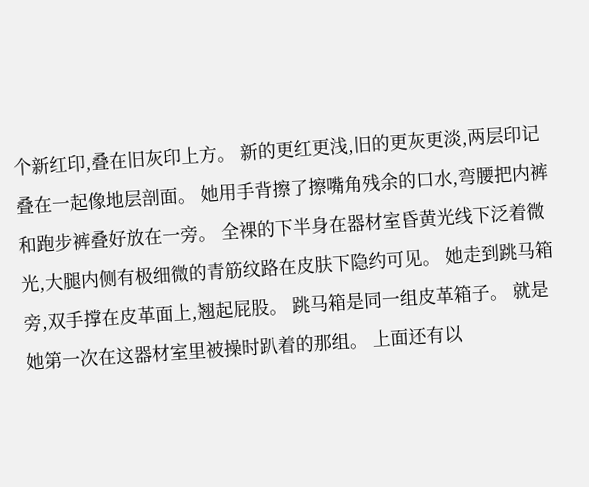个新红印,叠在旧灰印上方。 新的更红更浅,旧的更灰更淡,两层印记叠在一起像地层剖面。 她用手背擦了擦嘴角残余的口水,弯腰把内裤和跑步裤叠好放在一旁。 全裸的下半身在器材室昏黄光线下泛着微光,大腿内侧有极细微的青筋纹路在皮肤下隐约可见。 她走到跳马箱旁,双手撑在皮革面上,翘起屁股。 跳马箱是同一组皮革箱子。 就是她第一次在这器材室里被操时趴着的那组。 上面还有以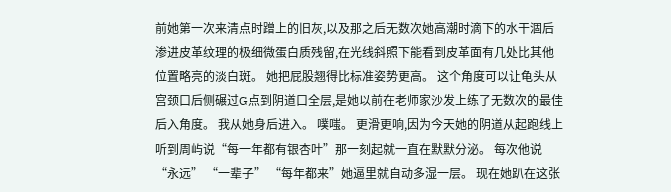前她第一次来清点时蹭上的旧灰,以及那之后无数次她高潮时滴下的水干涸后渗进皮革纹理的极细微蛋白质残留,在光线斜照下能看到皮革面有几处比其他位置略亮的淡白斑。 她把屁股翘得比标准姿势更高。 这个角度可以让龟头从宫颈口后侧碾过G点到阴道口全层,是她以前在老师家沙发上练了无数次的最佳后入角度。 我从她身后进入。 噗嗤。 更滑更响,因为今天她的阴道从起跑线上听到周屿说“每一年都有银杏叶”那一刻起就一直在默默分泌。 每次他说“永远” “一辈子” “每年都来”她逼里就自动多湿一层。 现在她趴在这张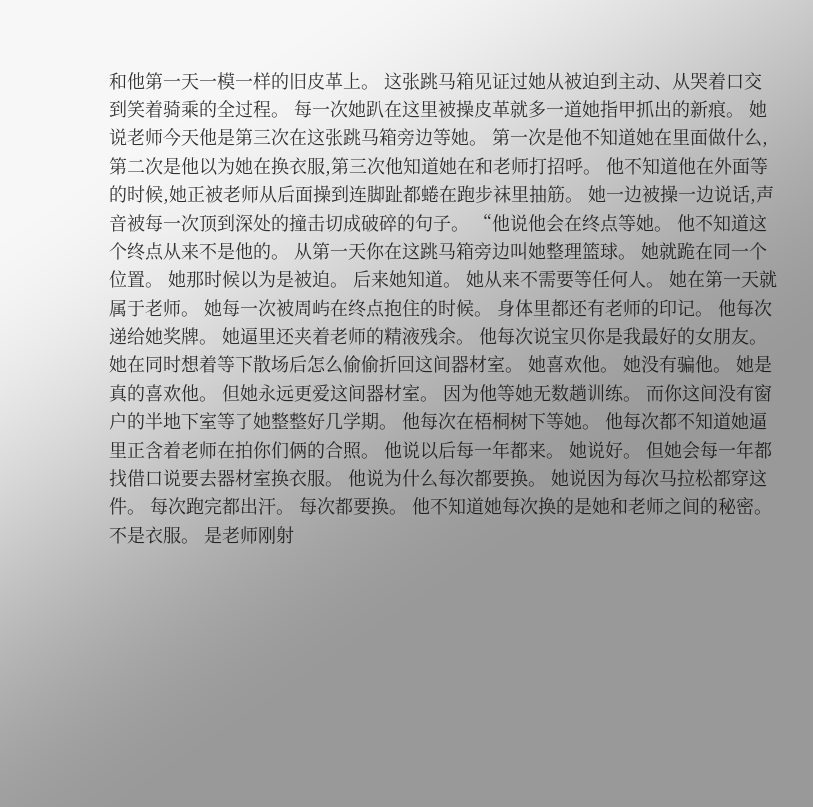和他第一天一模一样的旧皮革上。 这张跳马箱见证过她从被迫到主动、从哭着口交到笑着骑乘的全过程。 每一次她趴在这里被操皮革就多一道她指甲抓出的新痕。 她说老师今天他是第三次在这张跳马箱旁边等她。 第一次是他不知道她在里面做什么,第二次是他以为她在换衣服,第三次他知道她在和老师打招呼。 他不知道他在外面等的时候,她正被老师从后面操到连脚趾都蜷在跑步袜里抽筋。 她一边被操一边说话,声音被每一次顶到深处的撞击切成破碎的句子。 “他说他会在终点等她。 他不知道这个终点从来不是他的。 从第一天你在这跳马箱旁边叫她整理篮球。 她就跪在同一个位置。 她那时候以为是被迫。 后来她知道。 她从来不需要等任何人。 她在第一天就属于老师。 她每一次被周屿在终点抱住的时候。 身体里都还有老师的印记。 他每次递给她奖牌。 她逼里还夹着老师的精液残余。 他每次说宝贝你是我最好的女朋友。 她在同时想着等下散场后怎么偷偷折回这间器材室。 她喜欢他。 她没有骗他。 她是真的喜欢他。 但她永远更爱这间器材室。 因为他等她无数趟训练。 而你这间没有窗户的半地下室等了她整整好几学期。 他每次在梧桐树下等她。 他每次都不知道她逼里正含着老师在拍你们俩的合照。 他说以后每一年都来。 她说好。 但她会每一年都找借口说要去器材室换衣服。 他说为什么每次都要换。 她说因为每次马拉松都穿这件。 每次跑完都出汗。 每次都要换。 他不知道她每次换的是她和老师之间的秘密。 不是衣服。 是老师刚射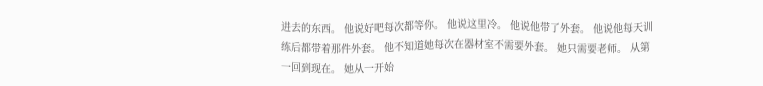进去的东西。 他说好吧每次都等你。 他说这里冷。 他说他带了外套。 他说他每天训练后都带着那件外套。 他不知道她每次在器材室不需要外套。 她只需要老师。 从第一回到现在。 她从一开始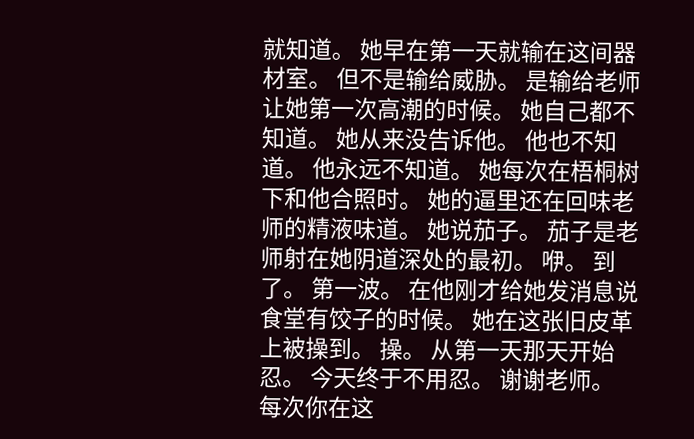就知道。 她早在第一天就输在这间器材室。 但不是输给威胁。 是输给老师让她第一次高潮的时候。 她自己都不知道。 她从来没告诉他。 他也不知道。 他永远不知道。 她每次在梧桐树下和他合照时。 她的逼里还在回味老师的精液味道。 她说茄子。 茄子是老师射在她阴道深处的最初。 咿。 到了。 第一波。 在他刚才给她发消息说食堂有饺子的时候。 她在这张旧皮革上被操到。 操。 从第一天那天开始忍。 今天终于不用忍。 谢谢老师。 每次你在这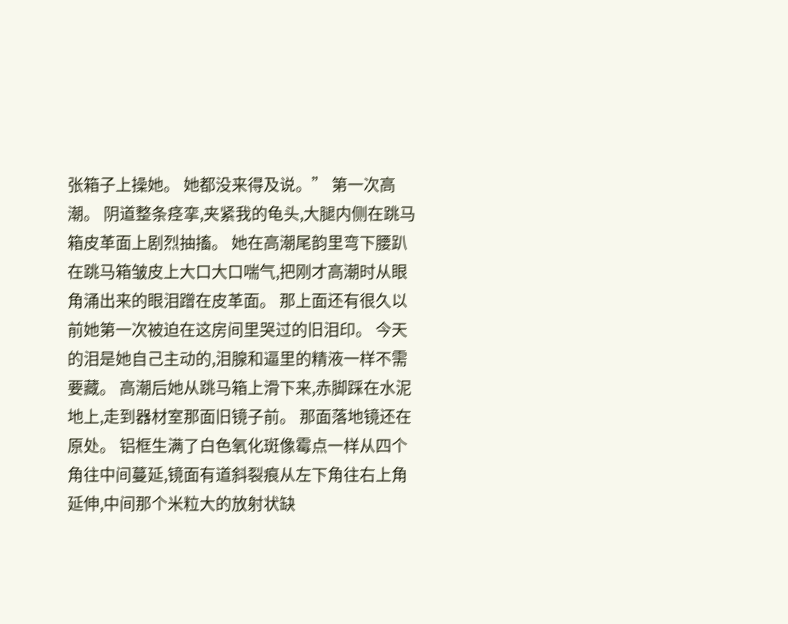张箱子上操她。 她都没来得及说。” 第一次高潮。 阴道整条痉挛,夹紧我的龟头,大腿内侧在跳马箱皮革面上剧烈抽搐。 她在高潮尾韵里弯下腰趴在跳马箱皱皮上大口大口喘气,把刚才高潮时从眼角涌出来的眼泪蹭在皮革面。 那上面还有很久以前她第一次被迫在这房间里哭过的旧泪印。 今天的泪是她自己主动的,泪腺和逼里的精液一样不需要藏。 高潮后她从跳马箱上滑下来,赤脚踩在水泥地上,走到器材室那面旧镜子前。 那面落地镜还在原处。 铝框生满了白色氧化斑像霉点一样从四个角往中间蔓延,镜面有道斜裂痕从左下角往右上角延伸,中间那个米粒大的放射状缺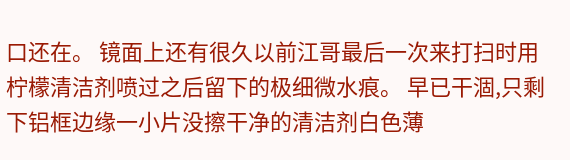口还在。 镜面上还有很久以前江哥最后一次来打扫时用柠檬清洁剂喷过之后留下的极细微水痕。 早已干涸,只剩下铝框边缘一小片没擦干净的清洁剂白色薄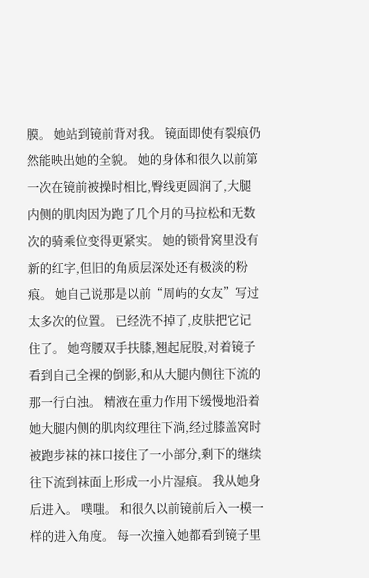膜。 她站到镜前背对我。 镜面即使有裂痕仍然能映出她的全貌。 她的身体和很久以前第一次在镜前被操时相比,臀线更圆润了,大腿内侧的肌肉因为跑了几个月的马拉松和无数次的骑乘位变得更紧实。 她的锁骨窝里没有新的红字,但旧的角质层深处还有极淡的粉痕。 她自己说那是以前“周屿的女友”写过太多次的位置。 已经洗不掉了,皮肤把它记住了。 她弯腰双手扶膝,翘起屁股,对着镜子看到自己全裸的倒影,和从大腿内侧往下流的那一行白浊。 精液在重力作用下缓慢地沿着她大腿内侧的肌肉纹理往下淌,经过膝盖窝时被跑步袜的袜口接住了一小部分,剩下的继续往下流到袜面上形成一小片湿痕。 我从她身后进入。 噗嗤。 和很久以前镜前后入一模一样的进入角度。 每一次撞入她都看到镜子里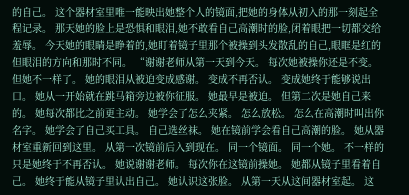的自己。 这个器材室里唯一能映出她整个人的镜面,把她的身体从初入的那一刻起全程记录。 那天她的脸上是恐惧和眼泪,她不敢看自己高潮时的脸,闭着眼把一切都交给羞辱。 今天她的眼睛是睁着的,她盯着镜子里那个被操到头发散乱的自己,眼眶是红的但眼泪的方向和那时不同。 “谢谢老师从第一天到今天。 每次她被操你还是不变。 但她不一样了。 她的眼泪从被迫变成感谢。 变成不再否认。 变成她终于能够说出口。 她从一开始就在跳马箱旁边被你征服。 她最早是被迫。 但第二次是她自己来的。 她每次都比之前更主动。 她学会了怎么夹紧。 怎么放松。 怎么在高潮时叫出你名字。 她学会了自己买工具。 自己选丝袜。 她在镜前学会看自己高潮的脸。 她从器材室重新回到这里。 从第一次镜前后入到现在。 同一个镜面。 同一个她。 不一样的只是她终于不再否认。 她说谢谢老师。 每次你在这镜前操她。 她都从镜子里看着自己。 她终于能从镜子里认出自己。 她认识这张脸。 从第一天从这间器材室起。 这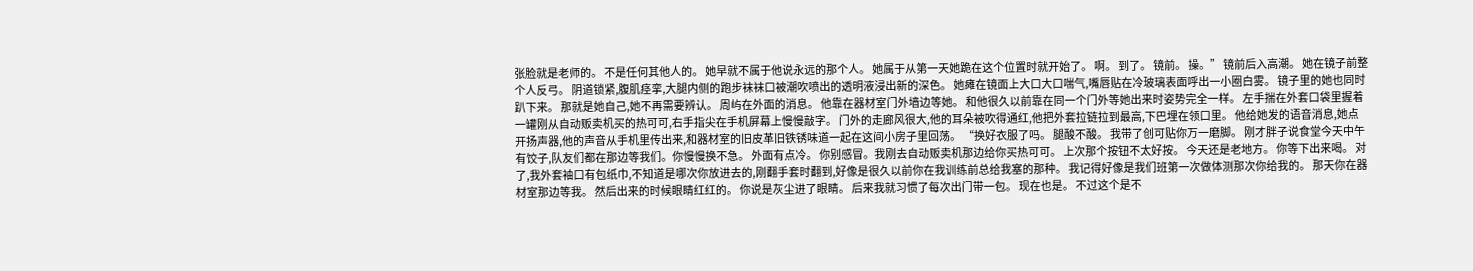张脸就是老师的。 不是任何其他人的。 她早就不属于他说永远的那个人。 她属于从第一天她跪在这个位置时就开始了。 啊。 到了。 镜前。 操。” 镜前后入高潮。 她在镜子前整个人反弓。 阴道锁紧,腹肌痉挛,大腿内侧的跑步袜袜口被潮吹喷出的透明液浸出新的深色。 她瘫在镜面上大口大口喘气,嘴唇贴在冷玻璃表面呼出一小圈白雾。 镜子里的她也同时趴下来。 那就是她自己,她不再需要辨认。 周屿在外面的消息。 他靠在器材室门外墙边等她。 和他很久以前靠在同一个门外等她出来时姿势完全一样。 左手揣在外套口袋里握着一罐刚从自动贩卖机买的热可可,右手指尖在手机屏幕上慢慢敲字。 门外的走廊风很大,他的耳朵被吹得通红,他把外套拉链拉到最高,下巴埋在领口里。 他给她发的语音消息,她点开扬声器,他的声音从手机里传出来,和器材室的旧皮革旧铁锈味道一起在这间小房子里回荡。 “换好衣服了吗。 腿酸不酸。 我带了创可贴你万一磨脚。 刚才胖子说食堂今天中午有饺子,队友们都在那边等我们。你慢慢换不急。 外面有点冷。 你别感冒。我刚去自动贩卖机那边给你买热可可。 上次那个按钮不太好按。 今天还是老地方。 你等下出来喝。 对了,我外套袖口有包纸巾,不知道是哪次你放进去的,刚翻手套时翻到,好像是很久以前你在我训练前总给我塞的那种。 我记得好像是我们班第一次做体测那次你给我的。 那天你在器材室那边等我。 然后出来的时候眼睛红红的。 你说是灰尘进了眼睛。 后来我就习惯了每次出门带一包。 现在也是。 不过这个是不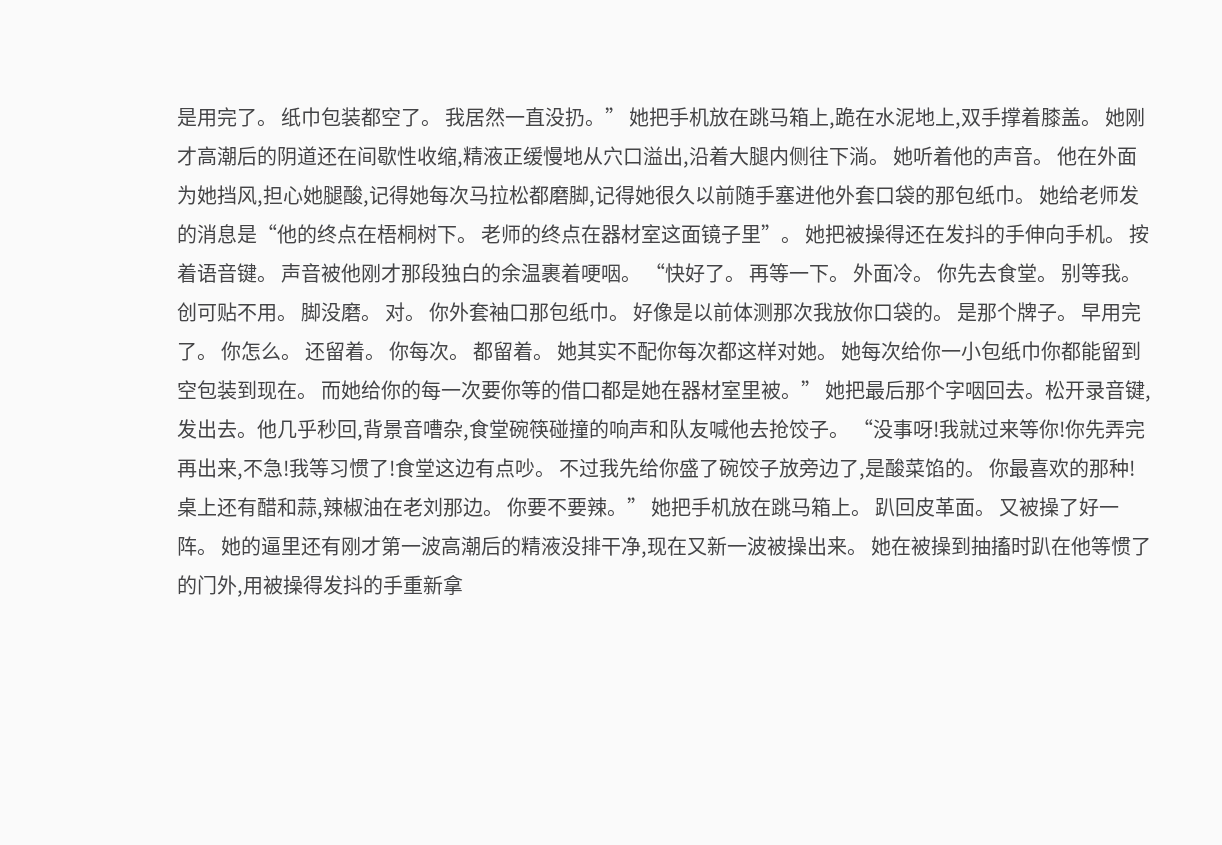是用完了。 纸巾包装都空了。 我居然一直没扔。” 她把手机放在跳马箱上,跪在水泥地上,双手撑着膝盖。 她刚才高潮后的阴道还在间歇性收缩,精液正缓慢地从穴口溢出,沿着大腿内侧往下淌。 她听着他的声音。 他在外面为她挡风,担心她腿酸,记得她每次马拉松都磨脚,记得她很久以前随手塞进他外套口袋的那包纸巾。 她给老师发的消息是“他的终点在梧桐树下。 老师的终点在器材室这面镜子里”。 她把被操得还在发抖的手伸向手机。 按着语音键。 声音被他刚才那段独白的余温裹着哽咽。 “快好了。 再等一下。 外面冷。 你先去食堂。 别等我。 创可贴不用。 脚没磨。 对。 你外套袖口那包纸巾。 好像是以前体测那次我放你口袋的。 是那个牌子。 早用完了。 你怎么。 还留着。 你每次。 都留着。 她其实不配你每次都这样对她。 她每次给你一小包纸巾你都能留到空包装到现在。 而她给你的每一次要你等的借口都是她在器材室里被。” 她把最后那个字咽回去。松开录音键,发出去。他几乎秒回,背景音嘈杂,食堂碗筷碰撞的响声和队友喊他去抢饺子。 “没事呀!我就过来等你!你先弄完再出来,不急!我等习惯了!食堂这边有点吵。 不过我先给你盛了碗饺子放旁边了,是酸菜馅的。 你最喜欢的那种!桌上还有醋和蒜,辣椒油在老刘那边。 你要不要辣。” 她把手机放在跳马箱上。 趴回皮革面。 又被操了好一阵。 她的逼里还有刚才第一波高潮后的精液没排干净,现在又新一波被操出来。 她在被操到抽搐时趴在他等惯了的门外,用被操得发抖的手重新拿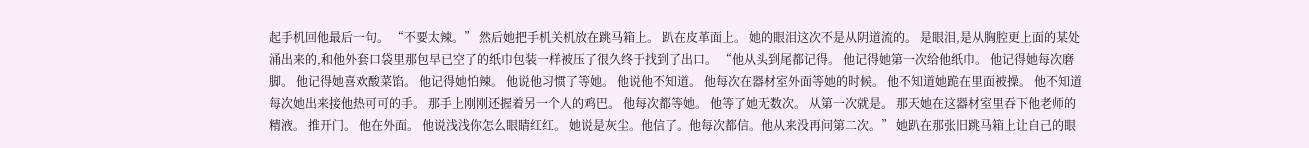起手机回他最后一句。 “不要太辣。” 然后她把手机关机放在跳马箱上。 趴在皮革面上。 她的眼泪这次不是从阴道流的。 是眼泪,是从胸腔更上面的某处涌出来的,和他外套口袋里那包早已空了的纸巾包装一样被压了很久终于找到了出口。 “他从头到尾都记得。 他记得她第一次给他纸巾。 他记得她每次磨脚。 他记得她喜欢酸菜馅。 他记得她怕辣。 他说他习惯了等她。 他说他不知道。 他每次在器材室外面等她的时候。 他不知道她跪在里面被操。 他不知道每次她出来接他热可可的手。 那手上刚刚还握着另一个人的鸡巴。 他每次都等她。 他等了她无数次。 从第一次就是。 那天她在这器材室里吞下他老师的精液。 推开门。 他在外面。 他说浅浅你怎么眼睛红红。 她说是灰尘。他信了。他每次都信。他从来没再问第二次。” 她趴在那张旧跳马箱上让自己的眼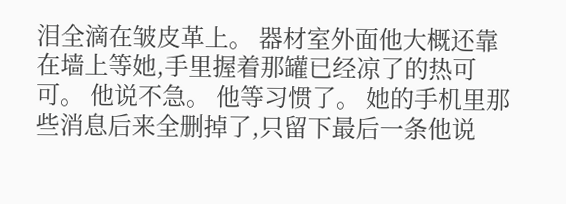泪全滴在皱皮革上。 器材室外面他大概还靠在墙上等她,手里握着那罐已经凉了的热可可。 他说不急。 他等习惯了。 她的手机里那些消息后来全删掉了,只留下最后一条他说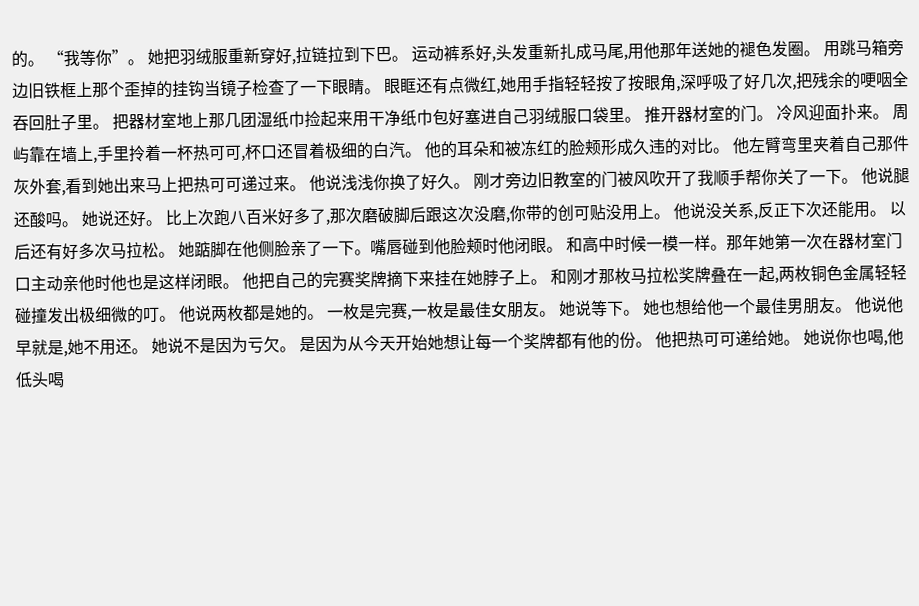的。 “我等你”。 她把羽绒服重新穿好,拉链拉到下巴。 运动裤系好,头发重新扎成马尾,用他那年送她的褪色发圈。 用跳马箱旁边旧铁框上那个歪掉的挂钩当镜子检查了一下眼睛。 眼眶还有点微红,她用手指轻轻按了按眼角,深呼吸了好几次,把残余的哽咽全吞回肚子里。 把器材室地上那几团湿纸巾捡起来用干净纸巾包好塞进自己羽绒服口袋里。 推开器材室的门。 冷风迎面扑来。 周屿靠在墙上,手里拎着一杯热可可,杯口还冒着极细的白汽。 他的耳朵和被冻红的脸颊形成久违的对比。 他左臂弯里夹着自己那件灰外套,看到她出来马上把热可可递过来。 他说浅浅你换了好久。 刚才旁边旧教室的门被风吹开了我顺手帮你关了一下。 他说腿还酸吗。 她说还好。 比上次跑八百米好多了,那次磨破脚后跟这次没磨,你带的创可贴没用上。 他说没关系,反正下次还能用。 以后还有好多次马拉松。 她踮脚在他侧脸亲了一下。嘴唇碰到他脸颊时他闭眼。 和高中时候一模一样。那年她第一次在器材室门口主动亲他时他也是这样闭眼。 他把自己的完赛奖牌摘下来挂在她脖子上。 和刚才那枚马拉松奖牌叠在一起,两枚铜色金属轻轻碰撞发出极细微的叮。 他说两枚都是她的。 一枚是完赛,一枚是最佳女朋友。 她说等下。 她也想给他一个最佳男朋友。 他说他早就是,她不用还。 她说不是因为亏欠。 是因为从今天开始她想让每一个奖牌都有他的份。 他把热可可递给她。 她说你也喝,他低头喝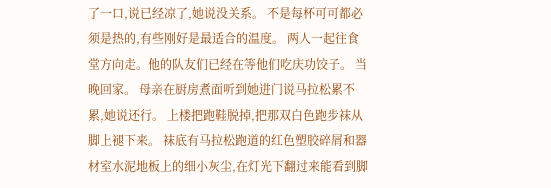了一口,说已经凉了,她说没关系。 不是每杯可可都必须是热的,有些刚好是最适合的温度。 两人一起往食堂方向走。他的队友们已经在等他们吃庆功饺子。 当晚回家。 母亲在厨房煮面听到她进门说马拉松累不累,她说还行。 上楼把跑鞋脱掉,把那双白色跑步袜从脚上褪下来。 袜底有马拉松跑道的红色塑胶碎屑和器材室水泥地板上的细小灰尘,在灯光下翻过来能看到脚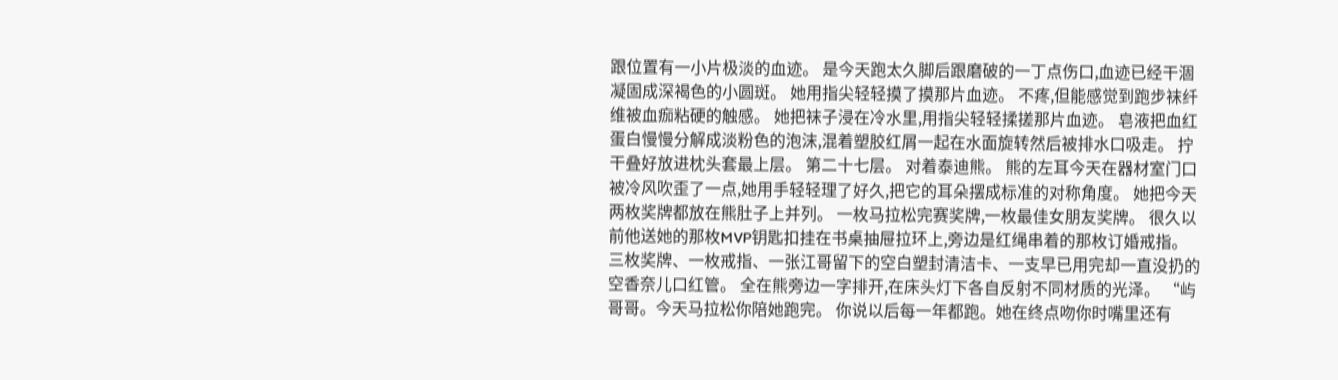跟位置有一小片极淡的血迹。 是今天跑太久脚后跟磨破的一丁点伤口,血迹已经干涸凝固成深褐色的小圆斑。 她用指尖轻轻摸了摸那片血迹。 不疼,但能感觉到跑步袜纤维被血痂粘硬的触感。 她把袜子浸在冷水里,用指尖轻轻揉搓那片血迹。 皂液把血红蛋白慢慢分解成淡粉色的泡沫,混着塑胶红屑一起在水面旋转然后被排水口吸走。 拧干叠好放进枕头套最上层。 第二十七层。 对着泰迪熊。 熊的左耳今天在器材室门口被冷风吹歪了一点,她用手轻轻理了好久,把它的耳朵摆成标准的对称角度。 她把今天两枚奖牌都放在熊肚子上并列。 一枚马拉松完赛奖牌,一枚最佳女朋友奖牌。 很久以前他送她的那枚MVP钥匙扣挂在书桌抽屉拉环上,旁边是红绳串着的那枚订婚戒指。 三枚奖牌、一枚戒指、一张江哥留下的空白塑封清洁卡、一支早已用完却一直没扔的空香奈儿口红管。 全在熊旁边一字排开,在床头灯下各自反射不同材质的光泽。 “屿哥哥。今天马拉松你陪她跑完。 你说以后每一年都跑。她在终点吻你时嘴里还有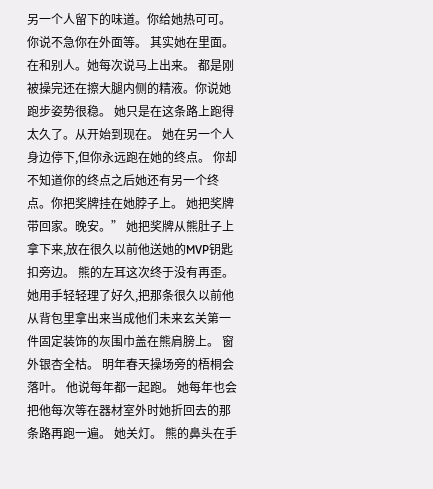另一个人留下的味道。你给她热可可。 你说不急你在外面等。 其实她在里面。 在和别人。她每次说马上出来。 都是刚被操完还在擦大腿内侧的精液。你说她跑步姿势很稳。 她只是在这条路上跑得太久了。从开始到现在。 她在另一个人身边停下,但你永远跑在她的终点。 你却不知道你的终点之后她还有另一个终点。你把奖牌挂在她脖子上。 她把奖牌带回家。晚安。” 她把奖牌从熊肚子上拿下来,放在很久以前他送她的MVP钥匙扣旁边。 熊的左耳这次终于没有再歪。 她用手轻轻理了好久,把那条很久以前他从背包里拿出来当成他们未来玄关第一件固定装饰的灰围巾盖在熊肩膀上。 窗外银杏全枯。 明年春天操场旁的梧桐会落叶。 他说每年都一起跑。 她每年也会把他每次等在器材室外时她折回去的那条路再跑一遍。 她关灯。 熊的鼻头在手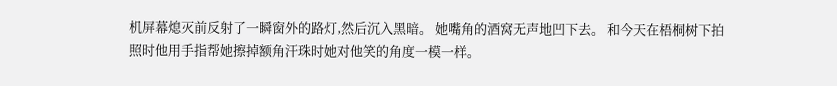机屏幕熄灭前反射了一瞬窗外的路灯,然后沉入黑暗。 她嘴角的酒窝无声地凹下去。 和今天在梧桐树下拍照时他用手指帮她擦掉额角汗珠时她对他笑的角度一模一样。